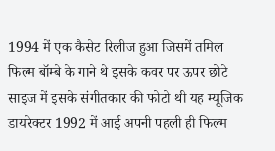1994 में एक कैसेट रिलीज हुआ जिसमें तमिल फिल्म बॉम्बे के गाने थे इसके कवर पर ऊपर छोटे साइज में इसके संगीतकार की फोटो थी यह म्यूजिक डायरेक्टर 1992 में आई अपनी पहली ही फिल्म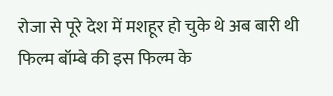रोजा से पूरे देश में मशहूर हो चुके थे अब बारी थी फिल्म बॉम्बे की इस फिल्म के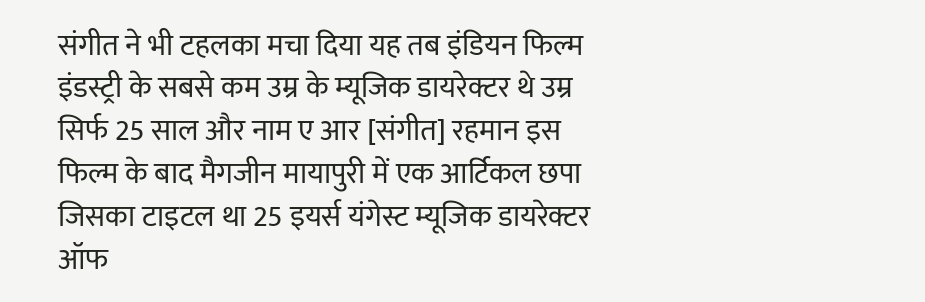संगीत ने भी टहलका मचा दिया यह तब इंडियन फिल्म इंडस्ट्री के सबसे कम उम्र के म्यूजिक डायरेक्टर थे उम्र सिर्फ 25 साल और नाम ए आर [संगीत] रहमान इस फिल्म के बाद मैगजीन मायापुरी में एक आर्टिकल छपा जिसका टाइटल था 25 इयर्स यंगेस्ट म्यूजिक डायरेक्टर ऑफ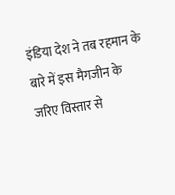इंडिया देश ने तब रहमान के बारे में इस मैगजीन के जरिए विस्तार से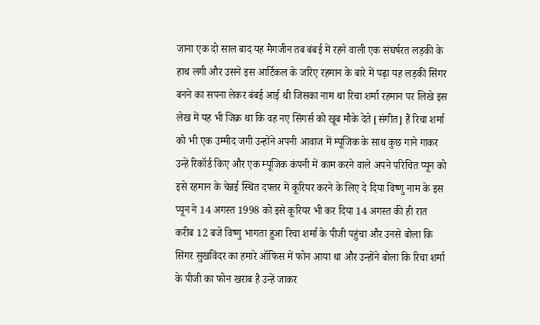जाना एक दो साल बाद यह मैगजीन तब बंबई में रहने वाली एक संघर्षरत लड़की के हाथ लगी और उसने इस आर्टिकल के जरिए रहमान के बारे में पढ़ा यह लड़की सिंगर बनने का सपना लेकर बंबई आई थी जिसका नाम था रिचा शर्मा रहमान पर लिखे इस लेख में यह भी जिक्र था कि वह नए सिंगर्स को खूब मौके देते [संगीत] हैं रिचा शर्मा को भी एक उम्मीद जगी उन्होंने अपनी आवाज में म्यूजिक के साथ कुछ गाने गाकर उन्हें रिकॉर्ड किए और एक म्यूजिक कंपनी में काम करने वाले अपने परिचित प्यून को इसे रहमान के चेन्नई स्थित दफ्तर में कूरियर करने के लिए दे दिया विष्णु नाम के इस प्यून ने 14 अगस्त 1998 को इसे कूरियर भी कर दिया 14 अगस्त की ही रात करीब 12 बजे विष्णु भागता हुआ रिचा शर्मा के पीजी पहुंचा और उनसे बोला कि सिंगर सुखविंदर का हमारे ऑफिस में फोन आया था और उन्होंने बोला कि रिचा शर्मा के पीजी का फोन खराब है उन्हें जाकर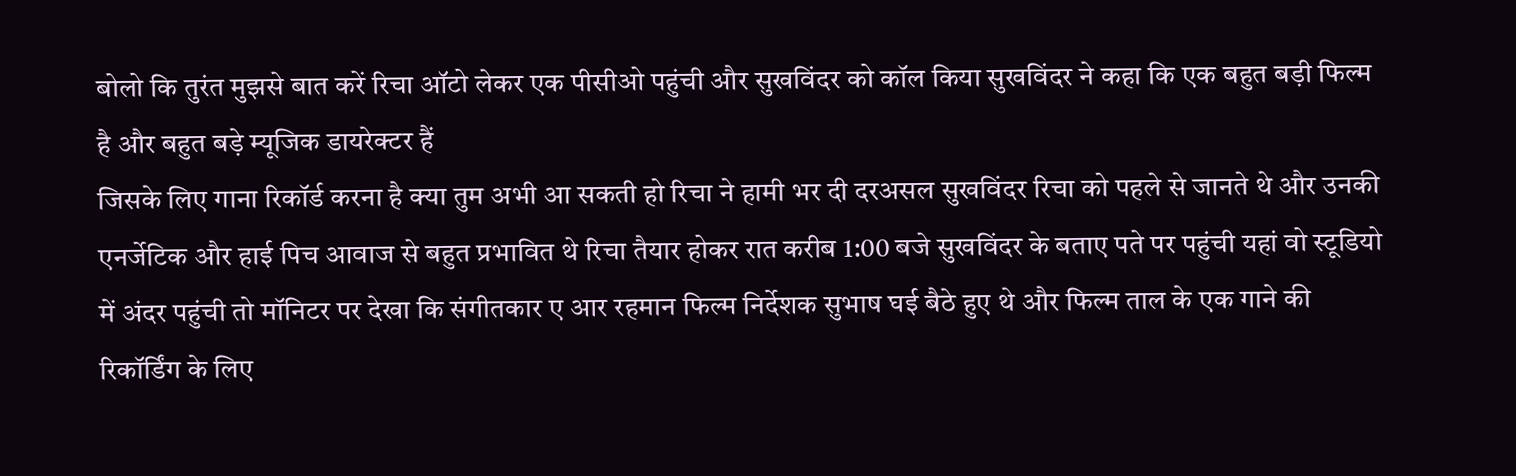बोलो कि तुरंत मुझसे बात करें रिचा ऑटो लेकर एक पीसीओ पहुंची और सुखविंदर को कॉल किया सुखविंदर ने कहा कि एक बहुत बड़ी फिल्म है और बहुत बड़े म्यूजिक डायरेक्टर हैं
जिसके लिए गाना रिकॉर्ड करना है क्या तुम अभी आ सकती हो रिचा ने हामी भर दी दरअसल सुखविंदर रिचा को पहले से जानते थे और उनकी एनर्जेटिक और हाई पिच आवाज से बहुत प्रभावित थे रिचा तैयार होकर रात करीब 1:00 बजे सुखविंदर के बताए पते पर पहुंची यहां वो स्टूडियो में अंदर पहुंची तो मॉनिटर पर देखा कि संगीतकार ए आर रहमान फिल्म निर्देशक सुभाष घई बैठे हुए थे और फिल्म ताल के एक गाने की रिकॉर्डिंग के लिए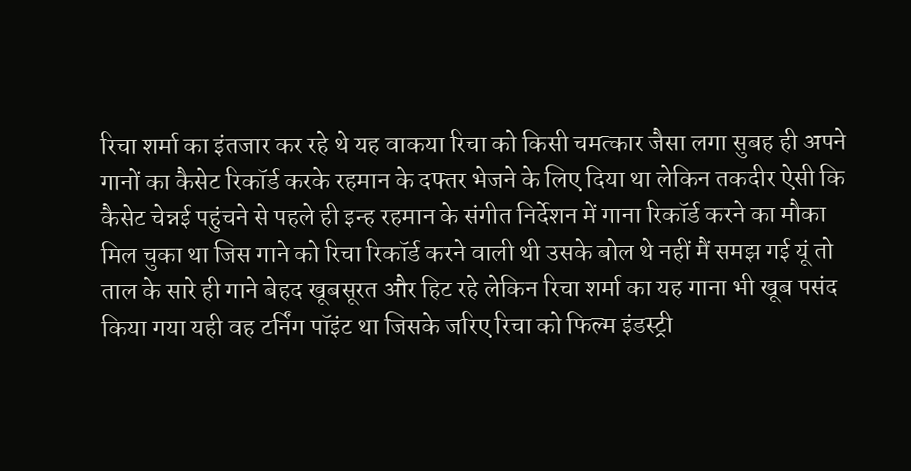रिचा शर्मा का इंतजार कर रहे थे यह वाकया रिचा को किसी चमत्कार जैसा लगा सुबह ही अपने गानों का कैसेट रिकॉर्ड करके रहमान के दफ्तर भेजने के लिए दिया था लेकिन तकदीर ऐसी कि कैसेट चेन्नई पहुंचने से पहले ही इन्ह रहमान के संगीत निर्देशन में गाना रिकॉर्ड करने का मौका मिल चुका था जिस गाने को रिचा रिकॉर्ड करने वाली थी उसके बोल थे नहीं मैं समझ गई यूं तो ताल के सारे ही गाने बेहद खूबसूरत और हिट रहे लेकिन रिचा शर्मा का यह गाना भी खूब पसंद किया गया यही वह टर्निंग पॉइंट था जिसके जरिए रिचा को फिल्म इंडस्ट्री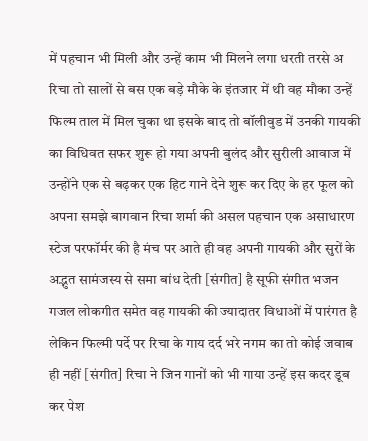में पहचान भी मिली और उन्हें काम भी मिलने लगा धरती तरसे अ रिचा तो सालों से बस एक बड़े मौके के इंतजार में थी वह मौका उन्हें फिल्म ताल में मिल चुका था इसके बाद तो बॉलीवुड में उनकी गायकी का विधिवत सफर शुरू हो गया अपनी बुलंद और सुरीली आवाज में उन्होंने एक से बढ़कर एक हिट गाने देने शुरू कर दिए के हर फूल को अपना समझे बागवान रिचा शर्मा की असल पहचान एक असाधारण स्टेज परफॉर्मर की है मंच पर आते ही वह अपनी गायकी और सुरों के अद्भुत सामंजस्य से समा बांध देती [संगीत] है सूफी संगीत भजन गजल लोकगीत समेत वह गायकी की ज्यादातर विधाओं में पारंगत है लेकिन फिल्मी पर्दे पर रिचा के गाय दर्द भरे नगम का तो कोई जवाब ही नहीं [संगीत] रिचा ने जिन गानों को भी गाया उन्हें इस कदर डूब कर पेश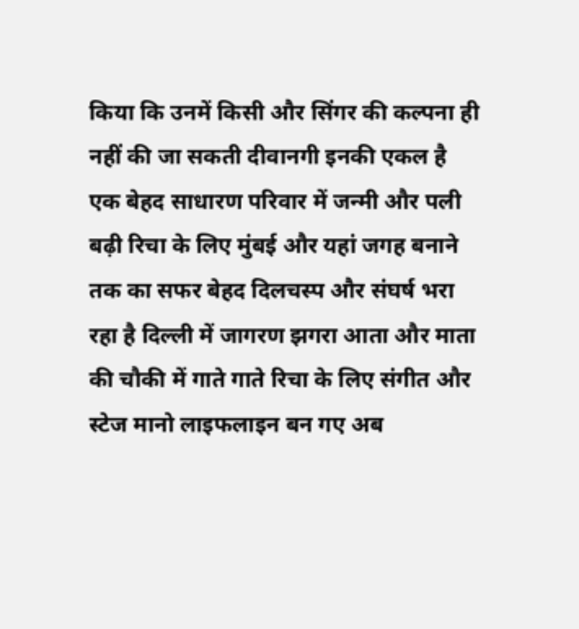किया कि उनमें किसी और सिंगर की कल्पना ही नहीं की जा सकती दीवानगी इनकी एकल है एक बेहद साधारण परिवार में जन्मी और पली बढ़ी रिचा के लिए मुंबई और यहां जगह बनाने तक का सफर बेहद दिलचस्प और संघर्ष भरा रहा है दिल्ली में जागरण झगरा आता और माता की चौकी में गाते गाते रिचा के लिए संगीत और स्टेज मानो लाइफलाइन बन गए अब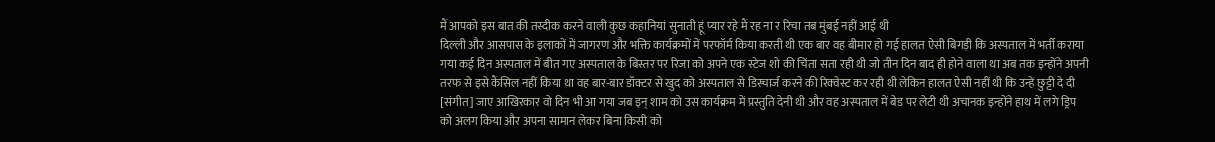मैं आपको इस बात की तस्दीक करने वाली कुछ कहानियां सुनाती हूं प्यार रहे मैं रह ना र रिचा तब मुंबई नहीं आई थी
दिल्ली और आसपास के इलाकों में जागरण और भक्ति कार्यक्रमों में परफॉर्म किया करती थी एक बार वह बीमार हो गई हालत ऐसी बिगड़ी कि अस्पताल में भर्ती कराया गया कई दिन अस्पताल में बीत गए अस्पताल के बिस्तर पर रिजा को अपने एक स्टेज शो की चिंता सता रही थी जो तीन दिन बाद ही होने वाला था अब तक इन्होंने अपनी तरफ से इसे कैंसिल नहीं किया था वह बार-बार डॉक्टर से खुद को अस्पताल से डिस्चार्ज करने की रिक्वेस्ट कर रही थी लेकिन हालत ऐसी नहीं थी कि उन्हें छुट्टी दे दी [संगीत] जाए आखिरकार वो दिन भी आ गया जब इन् शाम को उस कार्यक्रम में प्रस्तुति देनी थी और वह अस्पताल में बेड पर लेटी थी अचानक इन्होंने हाथ में लगे ड्रिप को अलग किया और अपना सामान लेकर बिना किसी को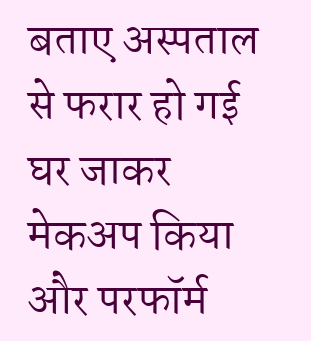बताए अस्पताल से फरार हो गई घर जाकर मेकअप किया और परफॉर्म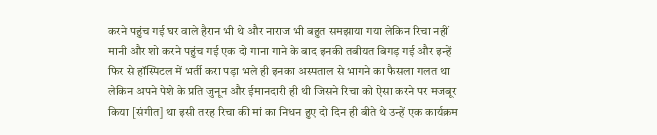करने पहुंच गई घर वाले हैरान भी थे और नाराज भी बहुत समझाया गया लेकिन रिचा नहीं मानी और शो करने पहुंच गई एक दो गाना गाने के बाद इनकी तबीयत बिगड़ गई और इन्हें फिर से हॉस्पिटल में भर्ती करा पड़ा भले ही इनका अस्पताल से भागने का फैसला गलत था लेकिन अपने पेशे के प्रति जुनून और ईमानदारी ही थी जिसने रिचा को ऐसा करने पर मजबूर किया [संगीत] था इसी तरह रिचा की मां का निधन हुए दो दिन ही बीते थे उन्हें एक कार्यक्रम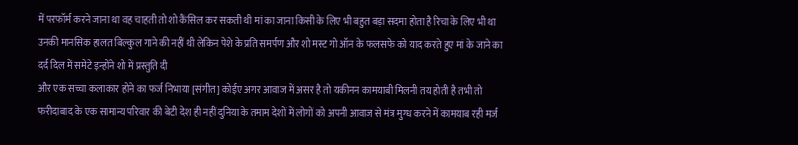में परफॉर्म करने जाना था वह चाहती तो शो कैंसिल कर सकती थी मां का जाना किसी के लिए भी बहुत बड़ा सदमा होता है रिचा के लिए भी था उनकी मानसिक हालत बिल्कुल गाने की नहीं थी लेकिन पेशे के प्रति समर्पण और शो मस्ट गो ऑन के फलसफे को याद करते हुए मां के जाने का दर्द दिल में समेटे इन्होंने शो में प्रस्तुति दी
और एक सच्चा कलाकार होने का फर्ज निभाया [संगीत] कोईए अगर आवाज में असर है तो यकीनन कामयाबी मिलनी तय होती है तभी तो फरीदाबाद के एक सामान्य परिवार की बेटी देश ही नहीं दुनिया के तमाम देशों में लोगों को अपनी आवाज से मंत्र मुग्ध करने में कामयाब रही मर्ज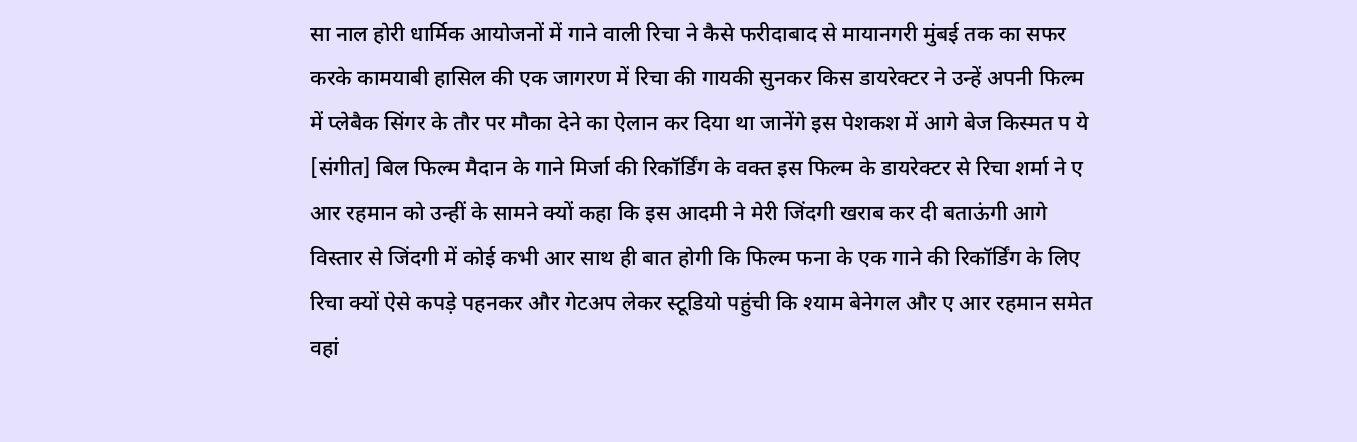सा नाल होरी धार्मिक आयोजनों में गाने वाली रिचा ने कैसे फरीदाबाद से मायानगरी मुंबई तक का सफर करके कामयाबी हासिल की एक जागरण में रिचा की गायकी सुनकर किस डायरेक्टर ने उन्हें अपनी फिल्म में प्लेबैक सिंगर के तौर पर मौका देने का ऐलान कर दिया था जानेंगे इस पेशकश में आगे बेज किस्मत प ये [संगीत] बिल फिल्म मैदान के गाने मिर्जा की रिकॉर्डिंग के वक्त इस फिल्म के डायरेक्टर से रिचा शर्मा ने ए आर रहमान को उन्हीं के सामने क्यों कहा कि इस आदमी ने मेरी जिंदगी खराब कर दी बताऊंगी आगे विस्तार से जिंदगी में कोई कभी आर साथ ही बात होगी कि फिल्म फना के एक गाने की रिकॉर्डिंग के लिए रिचा क्यों ऐसे कपड़े पहनकर और गेटअप लेकर स्टूडियो पहुंची कि श्याम बेनेगल और ए आर रहमान समेत वहां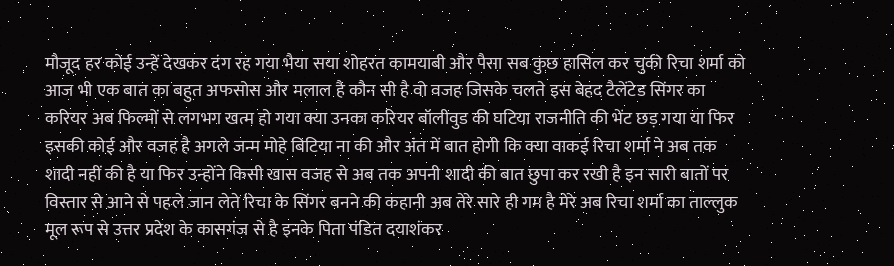मौजूद हर कोई उन्हें देखकर दंग रह गया भैया सया शोहरत कामयाबी और पैसा सब कुछ हासिल कर चुकी रिचा शर्मा को आज भी एक बात का बहुत अफसोस और मलाल है कौन सी है वो वजह जिसके चलते इस बेहद टैलेंटेड सिंगर का करियर अब फिल्मों से लगभग खत्म हो गया क्या उनका करियर बॉलीवुड की घटिया राजनीति की भेंट छड़ गया या फिर इसकी कोई और वजह है अगले जन्म मोहे बिटिया ना की और अंत में बात होगी कि क्या वाकई रिचा शर्मा ने अब तक शादी नहीं की है या फिर उन्होंने किसी खास वजह से अब तक अपनी शादी की बात छुपा कर रखी है इन सारी बातों पर विस्तार से आने से पहले जान लेते रिचा के सिंगर बनने की कहानी अब तेरे सारे ही गम है मेरे अब रिचा शर्मा का ताल्लुक मूल रूप से उत्तर प्रदेश के कासगंज से है इनके पिता पंडित दयाशंकर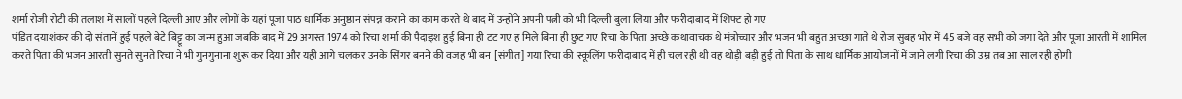शर्मा रोजी रोटी की तलाश में सालों पहले दिल्ली आए और लोगों के यहां पूजा पाठ धार्मिक अनुष्ठान संपन्न कराने का काम करते थे बाद में उन्होंने अपनी पत्नी को भी दिल्ली बुला लिया और फरीदाबाद में शिफ्ट हो गए
पंडित दयाशंकर की दो संतानें हुई पहले बेटे बिट्टू का जन्म हुआ जबकि बाद में 29 अगस्त 1974 को रिचा शर्मा की पैदाइश हुई बिना ही टट गए ह मिले बिना ही छुट गए रिचा के पिता अच्छे कथावाचक थे मंत्रोच्चार और भजन भी बहुत अच्छा गाते थे रोज सुबह भोर में 45 बजे वह सभी को जगा देते और पूजा आरती में शामिल करते पिता की भजन आरती सुनते सुनते रिचा ने भी गुनगुनाना शुरू कर दिया और यही आगे चलकर उनके सिंगर बनने की वजह भी बन [संगीत] गया रिचा की स्कूलिंग फरीदाबाद में ही चल रही थी वह थोड़ी बड़ी हुई तो पिता के साथ धार्मिक आयोजनों में जाने लगी रिचा की उम्र तब आ साल रही होगी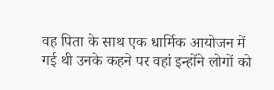वह पिता के साथ एक धार्मिक आयोजन में गई थी उनके कहने पर वहां इन्होंने लोगों को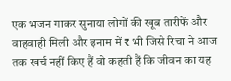एक भजन गाकर सुनाया लोगों की खूब तारीफें और वाहवाही मिली और इनाम में ₹ भी जिसे रिचा ने आज तक खर्च नहीं किए हैं वो कहती हैं कि जीवन का यह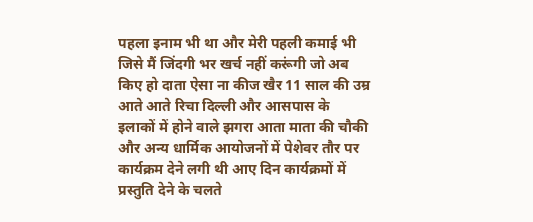पहला इनाम भी था और मेरी पहली कमाई भी जिसे मैं जिंदगी भर खर्च नहीं करूंगी जो अब किए हो दाता ऐसा ना कीज खैर 11 साल की उम्र आते आते रिचा दिल्ली और आसपास के इलाकों में होने वाले झगरा आता माता की चौकी और अन्य धार्मिक आयोजनों में पेशेवर तौर पर कार्यक्रम देने लगी थी आए दिन कार्यक्रमों में प्रस्तुति देने के चलते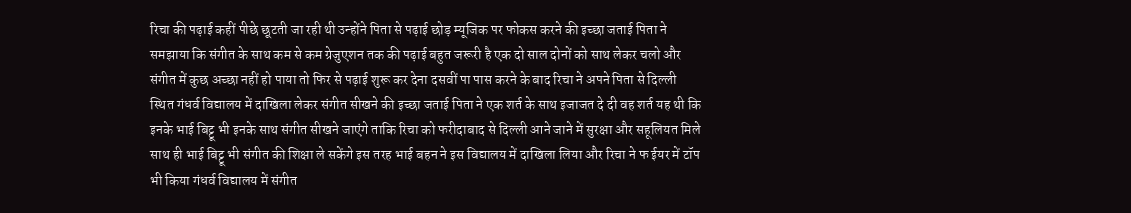रिचा की पढ़ाई कहीं पीछे छूटती जा रही थी उन्होंने पिता से पढ़ाई छोड़ म्यूजिक पर फोकस करने की इच्छा जताई पिता ने समझाया कि संगीत के साथ कम से कम ग्रेजुएशन तक की पढ़ाई बहुत जरूरी है एक दो साल दोनों को साथ लेकर चलो और संगीत में कुछ अच्छा नहीं हो पाया तो फिर से पढ़ाई शुरू कर देना दसवीं पा पास करने के बाद रिचा ने अपने पिता से दिल्ली स्थित गंधर्व विद्यालय में दाखिला लेकर संगीत सीखने की इच्छा जताई पिता ने एक शर्त के साथ इजाजत दे दी वह शर्त यह थी कि इनके भाई बिट्टू भी इनके साथ संगीत सीखने जाएंगे ताकि रिचा को फरीदाबाद से दिल्ली आने जाने में सुरक्षा और सहूलियत मिले साथ ही भाई बिट्टू भी संगीत की शिक्षा ले सकेंगे इस तरह भाई बहन ने इस विद्यालय में दाखिला लिया और रिचा ने फ ईयर में टॉप भी किया गंधर्व विद्यालय में संगीत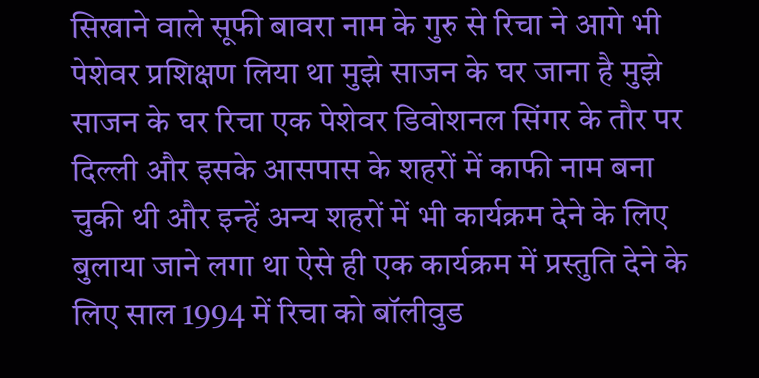सिखाने वाले सूफी बावरा नाम के गुरु से रिचा ने आगे भी पेशेवर प्रशिक्षण लिया था मुझे साजन के घर जाना है मुझे साजन के घर रिचा एक पेशेवर डिवोशनल सिंगर के तौर पर दिल्ली और इसके आसपास के शहरों में काफी नाम बना चुकी थी और इन्हें अन्य शहरों में भी कार्यक्रम देने के लिए बुलाया जाने लगा था ऐसे ही एक कार्यक्रम में प्रस्तुति देने के लिए साल 1994 में रिचा को बॉलीवुड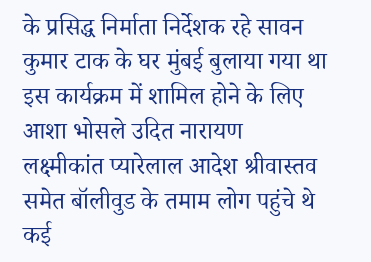के प्रसिद्ध निर्माता निर्देशक रहे सावन कुमार टाक के घर मुंबई बुलाया गया था इस कार्यक्रम में शामिल होने के लिए आशा भोसले उदित नारायण लक्ष्मीकांत प्यारेलाल आदेश श्रीवास्तव समेत बॉलीवुड के तमाम लोग पहुंचे थे कई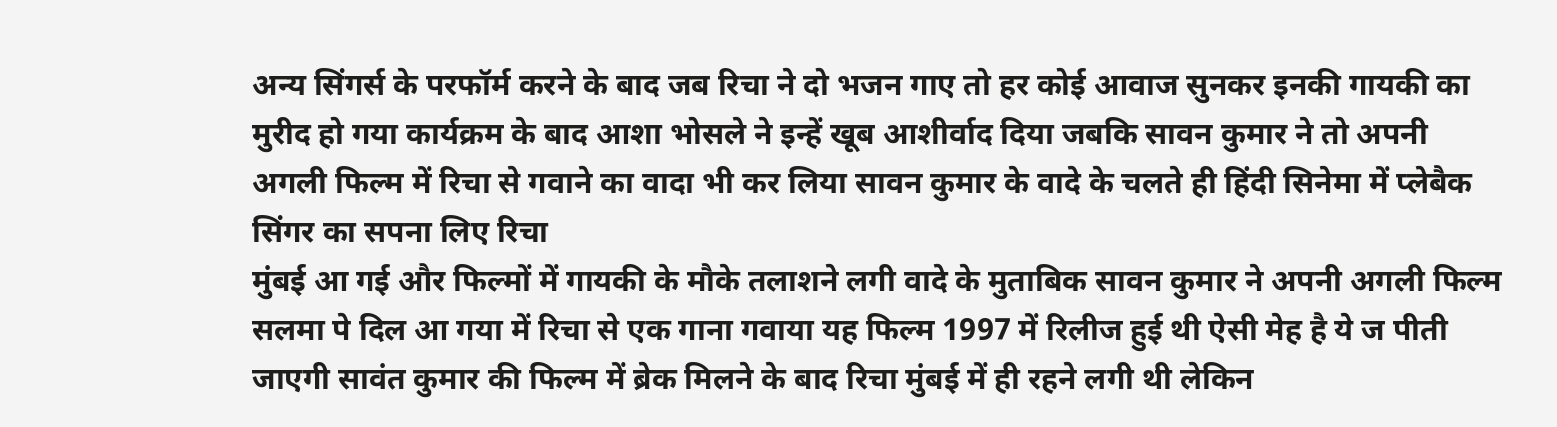अन्य सिंगर्स के परफॉर्म करने के बाद जब रिचा ने दो भजन गाए तो हर कोई आवाज सुनकर इनकी गायकी का मुरीद हो गया कार्यक्रम के बाद आशा भोसले ने इन्हें खूब आशीर्वाद दिया जबकि सावन कुमार ने तो अपनी अगली फिल्म में रिचा से गवाने का वादा भी कर लिया सावन कुमार के वादे के चलते ही हिंदी सिनेमा में प्लेबैक सिंगर का सपना लिए रिचा
मुंबई आ गई और फिल्मों में गायकी के मौके तलाशने लगी वादे के मुताबिक सावन कुमार ने अपनी अगली फिल्म सलमा पे दिल आ गया में रिचा से एक गाना गवाया यह फिल्म 1997 में रिलीज हुई थी ऐसी मेह है ये ज पीती जाएगी सावंत कुमार की फिल्म में ब्रेक मिलने के बाद रिचा मुंबई में ही रहने लगी थी लेकिन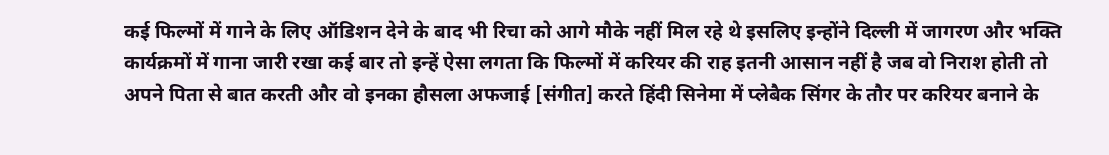कई फिल्मों में गाने के लिए ऑडिशन देने के बाद भी रिचा को आगे मौके नहीं मिल रहे थे इसलिए इन्होंने दिल्ली में जागरण और भक्ति कार्यक्रमों में गाना जारी रखा कई बार तो इन्हें ऐसा लगता कि फिल्मों में करियर की राह इतनी आसान नहीं है जब वो निराश होती तो अपने पिता से बात करती और वो इनका हौसला अफजाई [संगीत] करते हिंदी सिनेमा में प्लेबैक सिंगर के तौर पर करियर बनाने के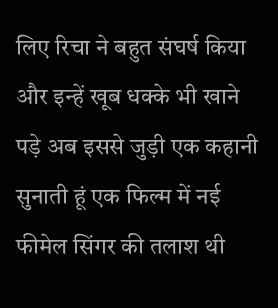लिए रिचा ने बहुत संघर्ष किया और इन्हें खूब धक्के भी खाने पड़े अब इससे जुड़ी एक कहानी सुनाती हूं एक फिल्म में नई फीमेल सिंगर की तलाश थी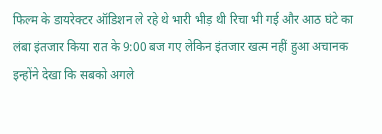फिल्म के डायरेक्टर ऑडिशन ले रहे थे भारी भीड़ थी रिचा भी गई और आठ घंटे का लंबा इंतजार किया रात के 9:00 बज गए लेकिन इंतजार खत्म नहीं हुआ अचानक इन्होंने देखा कि सबको अगले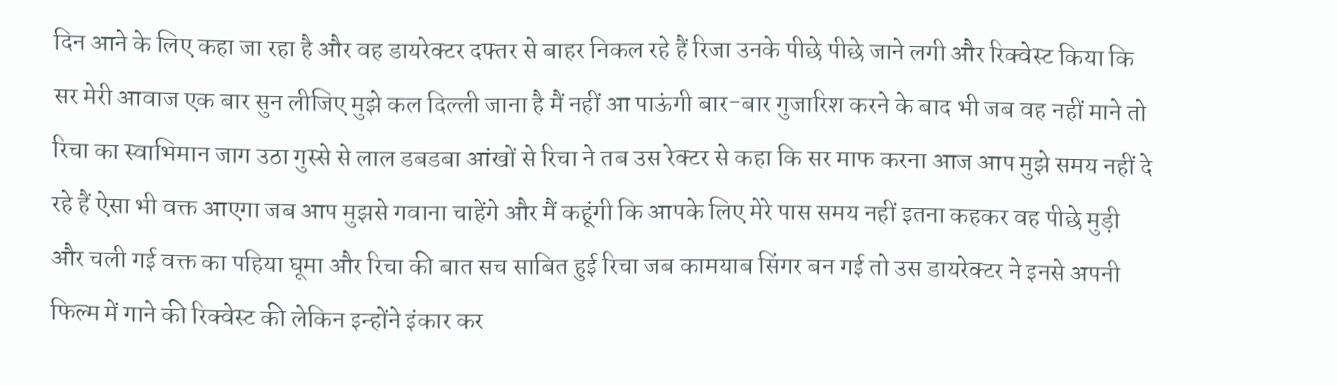दिन आने के लिए कहा जा रहा है और वह डायरेक्टर दफ्तर से बाहर निकल रहे हैं रिजा उनके पीछे पीछे जाने लगी और रिक्वेस्ट किया कि सर मेरी आवाज एक बार सुन लीजिए मुझे कल दिल्ली जाना है मैं नहीं आ पाऊंगी बार-बार गुजारिश करने के बाद भी जब वह नहीं माने तो रिचा का स्वाभिमान जाग उठा गुस्से से लाल डबडबा आंखों से रिचा ने तब उस रेक्टर से कहा कि सर माफ करना आज आप मुझे समय नहीं दे रहे हैं ऐसा भी वक्त आएगा जब आप मुझसे गवाना चाहेंगे और मैं कहूंगी कि आपके लिए मेरे पास समय नहीं इतना कहकर वह पीछे मुड़ी और चली गई वक्त का पहिया घूमा और रिचा की बात सच साबित हुई रिचा जब कामयाब सिंगर बन गई तो उस डायरेक्टर ने इनसे अपनी फिल्म में गाने की रिक्वेस्ट की लेकिन इन्होंने इंकार कर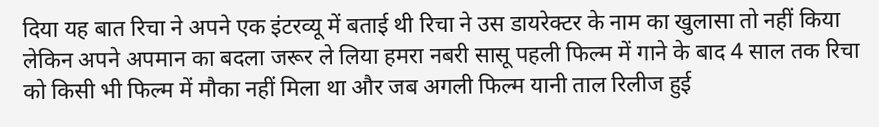दिया यह बात रिचा ने अपने एक इंटरव्यू में बताई थी रिचा ने उस डायरेक्टर के नाम का खुलासा तो नहीं किया लेकिन अपने अपमान का बदला जरूर ले लिया हमरा नबरी सासू पहली फिल्म में गाने के बाद 4 साल तक रिचा को किसी भी फिल्म में मौका नहीं मिला था और जब अगली फिल्म यानी ताल रिलीज हुई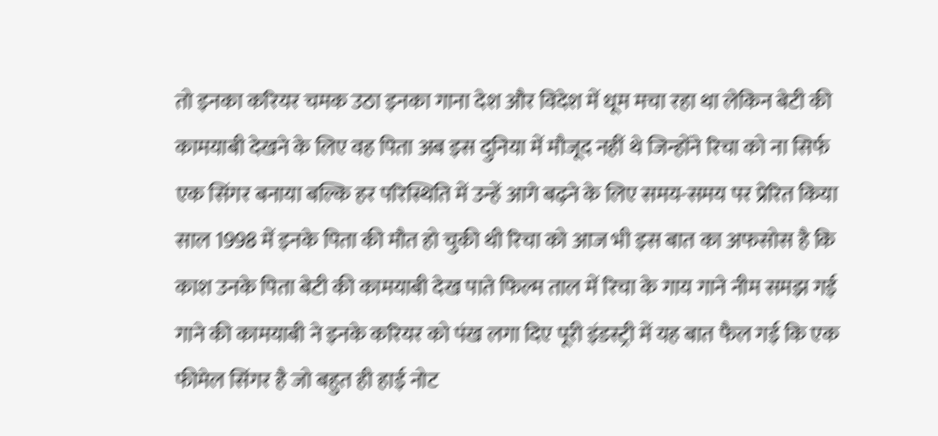तो इनका करियर चमक उठा इनका गाना देश और विदेश में धूम मचा रहा था लेकिन बेटी की कामयाबी देखने के लिए वह पिता अब इस दुनिया में मौजूद नहीं थे जिन्होंने रिचा को ना सिर्फ एक सिंगर बनाया बल्कि हर परिस्थिति में उन्हें आगे बढ़ने के लिए समय-समय पर प्रेरित किया साल 1998 में इनके पिता की मौत हो चुकी थी रिचा को आज भी इस बात का अफसोस है कि काश उनके पिता बेटी की कामयाबी देख पाते फिल्म ताल में रिचा के गाय गाने नीम समझ गई गाने की कामयाबी ने इनके करियर को पंख लगा दिए पूरी इंडस्ट्री में यह बात फैल गई कि एक फीमेल सिंगर है जो बहुत ही हाई नोट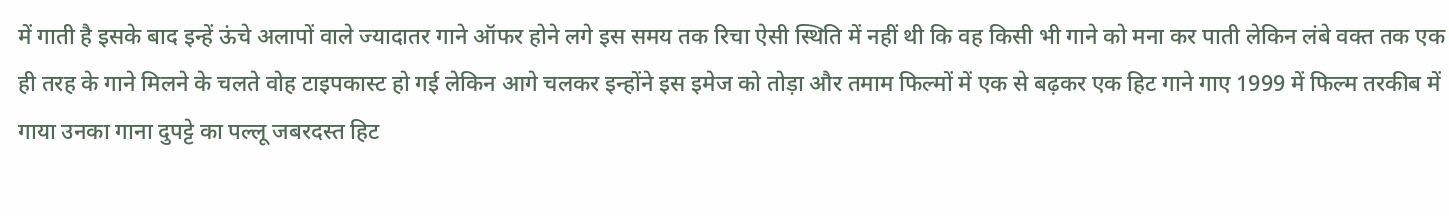में गाती है इसके बाद इन्हें ऊंचे अलापों वाले ज्यादातर गाने ऑफर होने लगे इस समय तक रिचा ऐसी स्थिति में नहीं थी कि वह किसी भी गाने को मना कर पाती लेकिन लंबे वक्त तक एक ही तरह के गाने मिलने के चलते वोह टाइपकास्ट हो गई लेकिन आगे चलकर इन्होंने इस इमेज को तोड़ा और तमाम फिल्मों में एक से बढ़कर एक हिट गाने गाए 1999 में फिल्म तरकीब में गाया उनका गाना दुपट्टे का पल्लू जबरदस्त हिट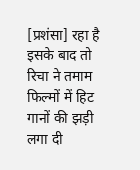[प्रशंसा] रहा है इसके बाद तो रिचा ने तमाम फिल्मों में हिट गानों की झड़ी लगा दी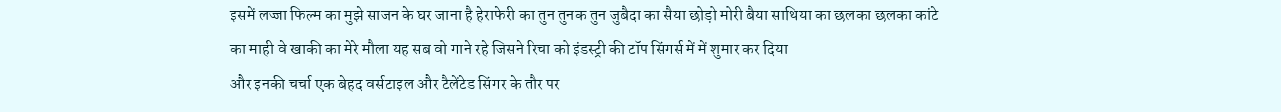इसमें लज्जा फिल्म का मुझे साजन के घर जाना है हेराफेरी का तुन तुनक तुन जुबैदा का सैया छोड़ो मोरी बैया साथिया का छलका छलका कांटे का माही वे खाकी का मेरे मौला यह सब वो गाने रहे जिसने रिचा को इंडस्ट्री की टॉप सिंगर्स में में शुमार कर दिया
और इनकी चर्चा एक बेहद वर्सटाइल और टैलेंटेड सिंगर के तौर पर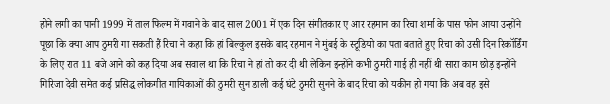होने लगी का पानी 1999 में ताल फिल्म में गवाने के बाद साल 2001 में एक दिन संगीतकार ए आर रहमान का रिचा शर्मा के पास फोन आया उन्होंने पूछा कि क्या आप ठुमरी गा सकती हैं रिचा ने कहा कि हां बिल्कुल इसके बाद रहमान ने मुंबई के स्टूडियो का पता बताते हुए रिचा को उसी दिन रिकॉर्डिंग के लिए रात 11 बजे आने को कह दिया अब सवाल था कि रिचा ने हां तो कर दी थी लेकिन इन्होंने कभी ठुमरी गाई ही नहीं थी सारा काम छोड़ इन्होंने गिरिजा देवी समेत कई प्रसिद्ध लोकगीत गायिकाओं की ठुमरी सुन डाली कई घंटे ठुमरी सुनने के बाद रिचा को यकीन हो गया कि अब वह इसे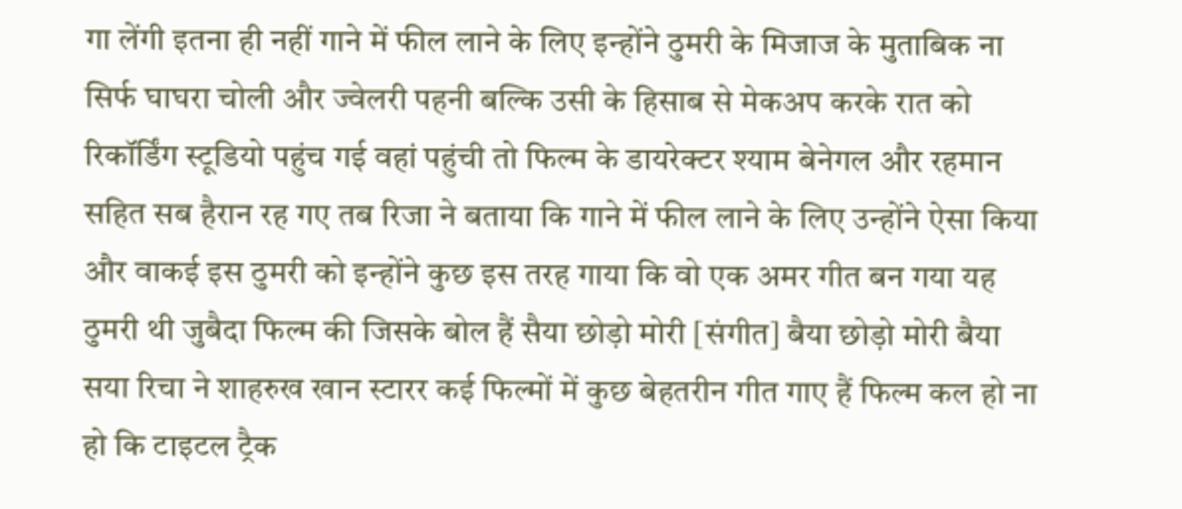गा लेंगी इतना ही नहीं गाने में फील लाने के लिए इन्होंने ठुमरी के मिजाज के मुताबिक ना सिर्फ घाघरा चोली और ज्वेलरी पहनी बल्कि उसी के हिसाब से मेकअप करके रात को रिकॉर्डिंग स्टूडियो पहुंच गई वहां पहुंची तो फिल्म के डायरेक्टर श्याम बेनेगल और रहमान सहित सब हैरान रह गए तब रिजा ने बताया कि गाने में फील लाने के लिए उन्होंने ऐसा किया और वाकई इस ठुमरी को इन्होंने कुछ इस तरह गाया कि वो एक अमर गीत बन गया यह ठुमरी थी जुबैदा फिल्म की जिसके बोल हैं सैया छोड़ो मोरी [संगीत] बैया छोड़ो मोरी बैया सया रिचा ने शाहरुख खान स्टारर कई फिल्मों में कुछ बेहतरीन गीत गाए हैं फिल्म कल हो ना हो कि टाइटल ट्रैक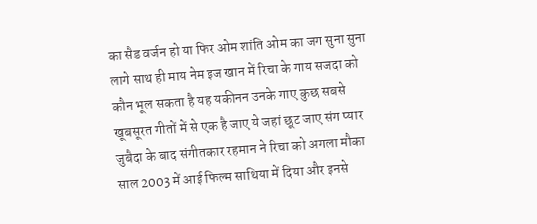का सैड वर्जन हो या फिर ओम शांति ओम का जग सुना सुना लागे साथ ही माय नेम इज खान में रिचा के गाय सजदा को कौन भूल सकता है यह यकीनन उनके गाए कुछ सबसे खूबसूरत गीतों में से एक है जाए ये जहां छूट जाए संग प्यार जुबैदा के बाद संगीतकार रहमान ने रिचा को अगला मौका साल 2003 में आई फिल्म साथिया में दिया और इनसे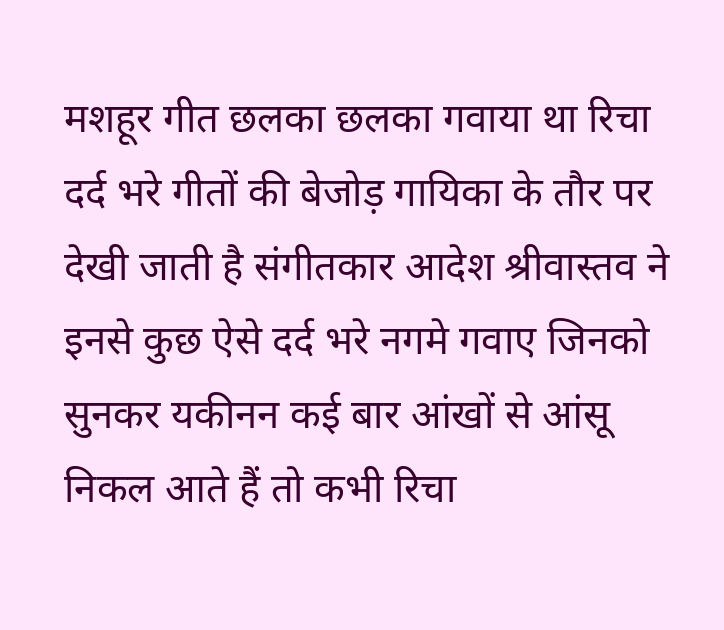मशहूर गीत छलका छलका गवाया था रिचा दर्द भरे गीतों की बेजोड़ गायिका के तौर पर देखी जाती है संगीतकार आदेश श्रीवास्तव ने इनसे कुछ ऐसे दर्द भरे नगमे गवाए जिनको सुनकर यकीनन कई बार आंखों से आंसू निकल आते हैं तो कभी रिचा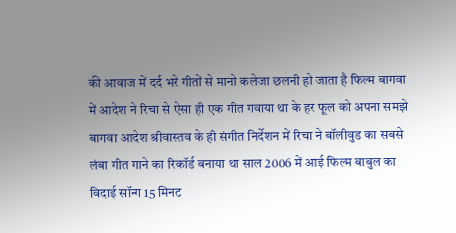की आवाज में दर्द भरे गीतों से मानो कलेजा छलनी हो जाता है फिल्म बागवा में आदेश ने रिचा से ऐसा ही एक गीत गवाया था के हर फूल को अपना समझे बागवा आदेश श्रीवास्तव के ही संगीत निर्देशन में रिचा ने बॉलीवुड का सबसे लंबा गीत गाने का रिकॉर्ड बनाया था साल 2006 में आई फिल्म बाबुल का विदाई सॉन्ग 15 मिनट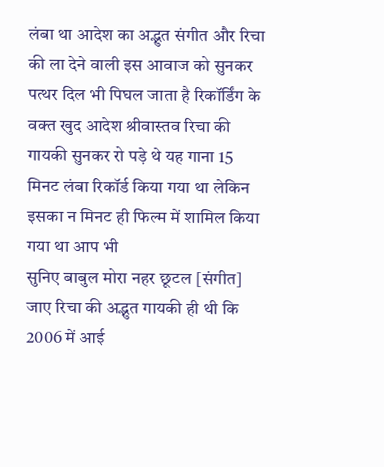लंबा था आदेश का अद्भुत संगीत और रिचा की ला देने वाली इस आवाज को सुनकर पत्थर दिल भी पिघल जाता है रिकॉर्डिंग के वक्त खुद आदेश श्रीवास्तव रिचा की गायकी सुनकर रो पड़े थे यह गाना 15 मिनट लंबा रिकॉर्ड किया गया था लेकिन इसका न मिनट ही फिल्म में शामिल किया गया था आप भी
सुनिए बाबुल मोरा नहर छूटल [संगीत] जाए रिचा की अद्भुत गायकी ही थी कि 2006 में आई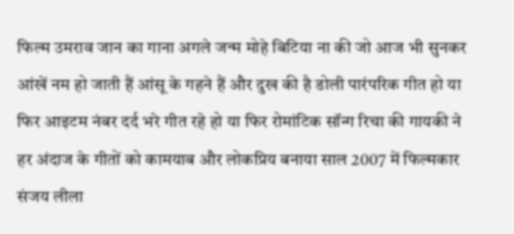फिल्म उमराव जान का गाना अगले जन्म मोहे बिटिया ना की जो आज भी सुनकर आंखें नम हो जाती हैं आंसू के गहने हैं और दुख की है डोली पारंपरिक गीत हो या फिर आइटम नंबर दर्द भरे गीत रहे हो या फिर रोमांटिक सॉन्ग रिचा की गायकी ने हर अंदाज के गीतों को कामयाब और लोकप्रिय बनाया साल 2007 में फिल्मकार संजय लीला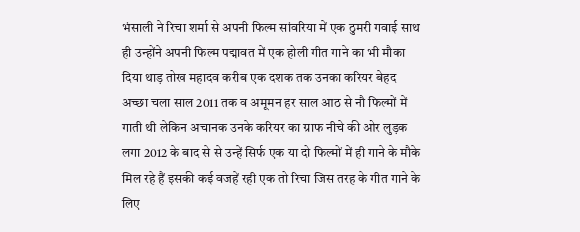भंसाली ने रिचा शर्मा से अपनी फिल्म सांवरिया में एक ठुमरी गवाई साथ ही उन्होंने अपनी फिल्म पद्मावत में एक होली गीत गाने का भी मौका दिया थाड़ तोख महादव करीब एक दशक तक उनका करियर बेहद अच्छा चला साल 2011 तक व अमूमन हर साल आठ से नौ फिल्मों में गाती थी लेकिन अचानक उनके करियर का ग्राफ नीचे की ओर लुड़क लगा 2012 के बाद से से उन्हें सिर्फ एक या दो फिल्मों में ही गाने के मौके मिल रहे हैं इसकी कई वजहें रही एक तो रिचा जिस तरह के गीत गाने के लिए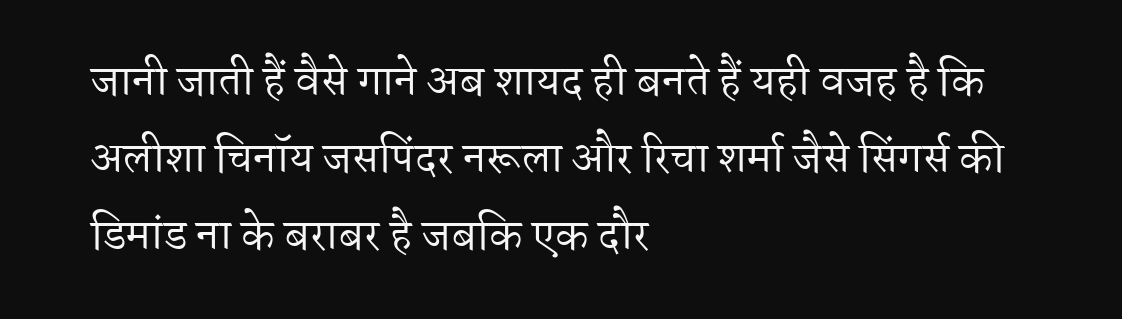जानी जाती हैं वैसे गाने अब शायद ही बनते हैं यही वजह है कि अलीशा चिनॉय जसपिंदर नरूला और रिचा शर्मा जैसे सिंगर्स की डिमांड ना के बराबर है जबकि एक दौर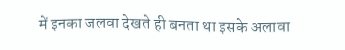में इनका जलवा देखते ही बनता था इसके अलावा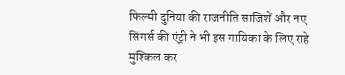फिल्मी दुनिया की राजनीति साजिशें और नए सिंगर्स की एंट्री ने भी इस गायिका के लिए राहे मुश्किल कर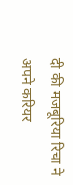दी की मजबूरिया रिचा ने अपने करियर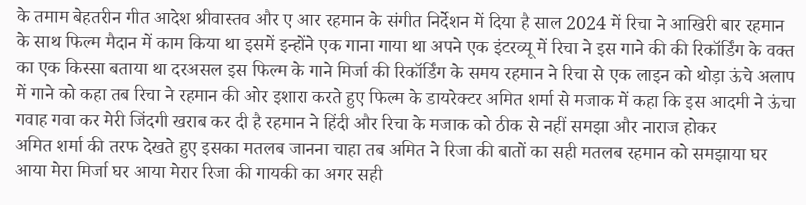के तमाम बेहतरीन गीत आदेश श्रीवास्तव और ए आर रहमान के संगीत निर्देशन में दिया है साल 2024 में रिचा ने आखिरी बार रहमान के साथ फिल्म मैदान में काम किया था इसमें इन्होंने एक गाना गाया था अपने एक इंटरव्यू में रिचा ने इस गाने की की रिकॉर्डिंग के वक्त का एक किस्सा बताया था दरअसल इस फिल्म के गाने मिर्जा की रिकॉर्डिंग के समय रहमान ने रिचा से एक लाइन को थोड़ा ऊंचे अलाप में गाने को कहा तब रिचा ने रहमान की ओर इशारा करते हुए फिल्म के डायरेक्टर अमित शर्मा से मजाक में कहा कि इस आदमी ने ऊंचा गवाह गवा कर मेरी जिंदगी खराब कर दी है रहमान ने हिंदी और रिचा के मजाक को ठीक से नहीं समझा और नाराज होकर
अमित शर्मा की तरफ देखते हुए इसका मतलब जानना चाहा तब अमित ने रिजा की बातों का सही मतलब रहमान को समझाया घर आया मेरा मिर्जा घर आया मेरार रिजा की गायकी का अगर सही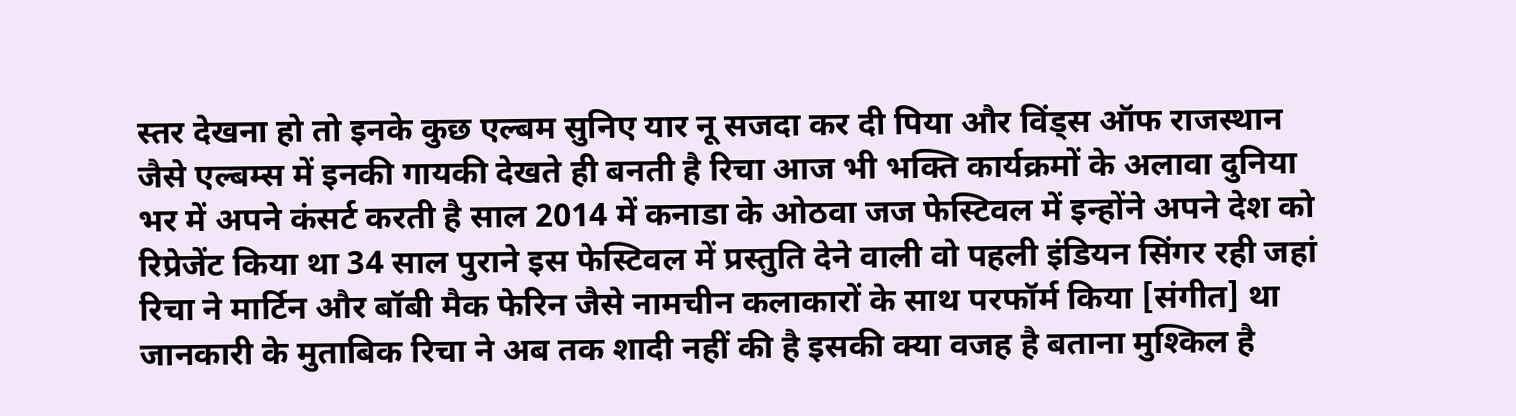स्तर देखना हो तो इनके कुछ एल्बम सुनिए यार नू सजदा कर दी पिया और विंड्स ऑफ राजस्थान जैसे एल्बम्स में इनकी गायकी देखते ही बनती है रिचा आज भी भक्ति कार्यक्रमों के अलावा दुनिया भर में अपने कंसर्ट करती है साल 2014 में कनाडा के ओठवा जज फेस्टिवल में इन्होंने अपने देश को रिप्रेजेंट किया था 34 साल पुराने इस फेस्टिवल में प्रस्तुति देने वाली वो पहली इंडियन सिंगर रही जहां रिचा ने मार्टिन और बॉबी मैक फेरिन जैसे नामचीन कलाकारों के साथ परफॉर्म किया [संगीत] था जानकारी के मुताबिक रिचा ने अब तक शादी नहीं की है इसकी क्या वजह है बताना मुश्किल है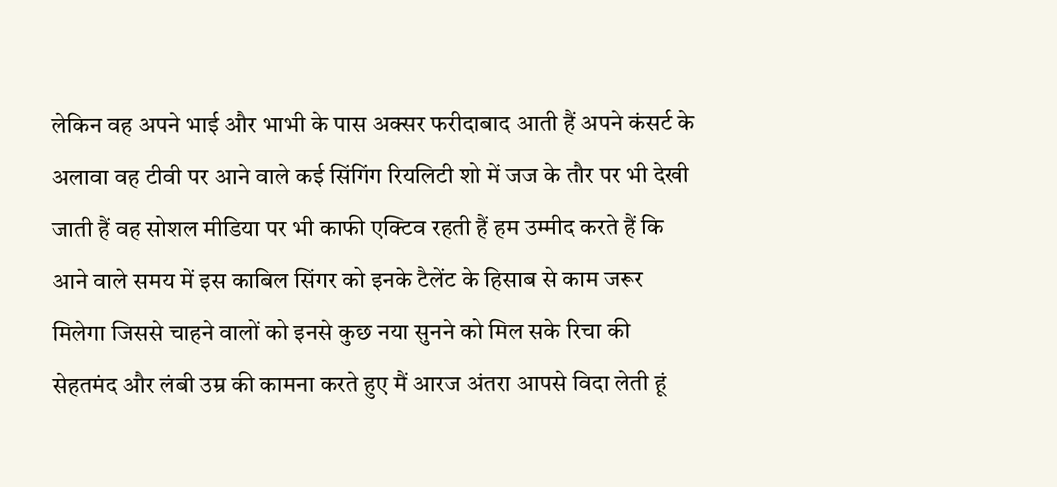लेकिन वह अपने भाई और भाभी के पास अक्सर फरीदाबाद आती हैं अपने कंसर्ट के अलावा वह टीवी पर आने वाले कई सिंगिंग रियलिटी शो में जज के तौर पर भी देखी जाती हैं वह सोशल मीडिया पर भी काफी एक्टिव रहती हैं हम उम्मीद करते हैं कि आने वाले समय में इस काबिल सिंगर को इनके टैलेंट के हिसाब से काम जरूर मिलेगा जिससे चाहने वालों को इनसे कुछ नया सुनने को मिल सके रिचा की सेहतमंद और लंबी उम्र की कामना करते हुए मैं आरज अंतरा आपसे विदा लेती हूं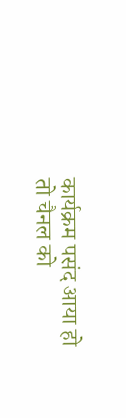कार्यक्रम पसंद आया हो तो चैनल को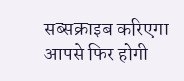सब्सक्राइब करिएगा आपसे फिर होगी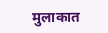मुलाकात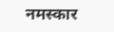नमस्कार